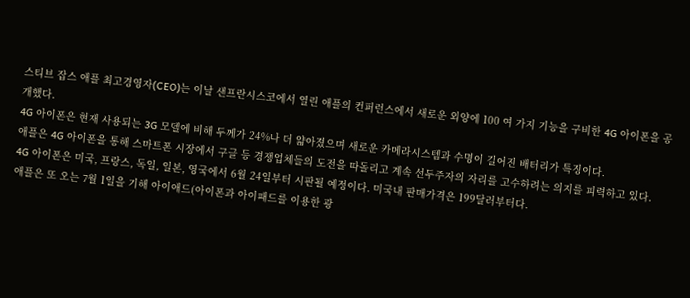스티브 잡스 애플 최고경영자(CEO)는 이날 샌프란시스코에서 열린 애플의 컨퍼런스에서 새로운 외양에 100 여 가지 기능을 구비한 4G 아이폰을 공개했다.
4G 아이폰은 현재 사용되는 3G 모델에 비해 두께가 24%나 더 얇아졌으며 새로운 카메라시스템과 수명이 길어진 배터리가 특징이다.
애플은 4G 아이폰을 통해 스마트폰 시장에서 구글 등 경쟁업체들의 도전을 따돌리고 계속 선두주자의 자리를 고수하려는 의지를 피력하고 있다.
4G 아이폰은 미국, 프랑스, 독일, 일본, 영국에서 6월 24일부터 시판될 예정이다. 미국내 판매가격은 199달러부터다.
애플은 또 오는 7월 1일을 기해 아이애드(아이폰과 아이패드를 이용한 광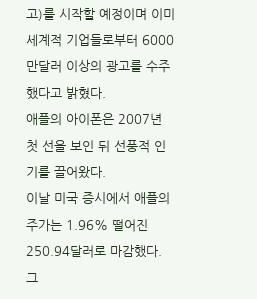고)를 시작할 예정이며 이미 세계적 기업들로부터 6000만달러 이상의 광고를 수주했다고 밝혔다.
애플의 아이폰은 2007년 첫 선을 보인 뒤 선풍적 인기를 끌어왔다.
이날 미국 증시에서 애플의 주가는 1.96% 떨어진 250.94달러로 마감했다.
그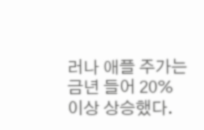러나 애플 주가는 금년 들어 20% 이상 상승했다.